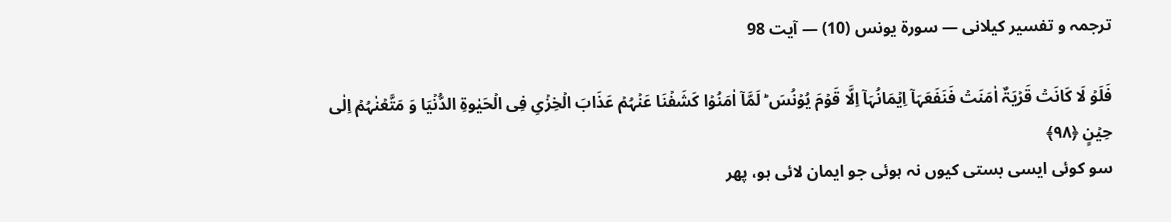ترجمہ و تفسیر کیلانی — سورۃ يونس (10) — آیت 98

فَلَوۡ لَا کَانَتۡ قَرۡیَۃٌ اٰمَنَتۡ فَنَفَعَہَاۤ اِیۡمَانُہَاۤ اِلَّا قَوۡمَ یُوۡنُسَ ؕ لَمَّاۤ اٰمَنُوۡا کَشَفۡنَا عَنۡہُمۡ عَذَابَ الۡخِزۡیِ فِی الۡحَیٰوۃِ الدُّنۡیَا وَ مَتَّعۡنٰہُمۡ اِلٰی حِیۡنٍ ﴿۹۸﴾
سو کوئی ایسی بستی کیوں نہ ہوئی جو ایمان لائی ہو، پھر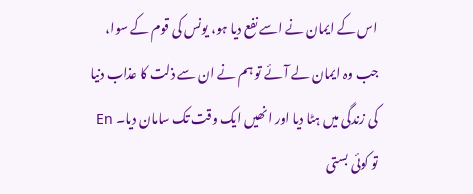اس کے ایمان نے اسے نفع دیا ہو، یونس کی قوم کے سوا، جب وہ ایمان لے آئے تو ہم نے ان سے ذلت کا عذاب دنیا کی زندگی میں ہٹا دیا اور انھیں ایک وقت تک سامان دیا۔ En
تو کوئی بستی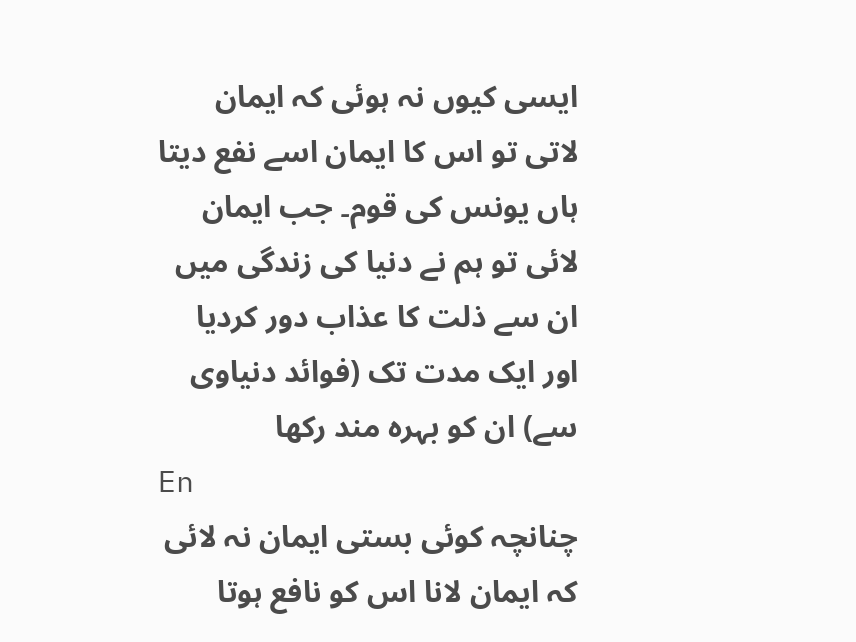ایسی کیوں نہ ہوئی کہ ایمان لاتی تو اس کا ایمان اسے نفع دیتا ہاں یونس کی قوم۔ جب ایمان لائی تو ہم نے دنیا کی زندگی میں ان سے ذلت کا عذاب دور کردیا اور ایک مدت تک (فوائد دنیاوی سے) ان کو بہرہ مند رکھا
En
چنانچہ کوئی بستی ایمان نہ لائی کہ ایمان لانا اس کو نافع ہوتا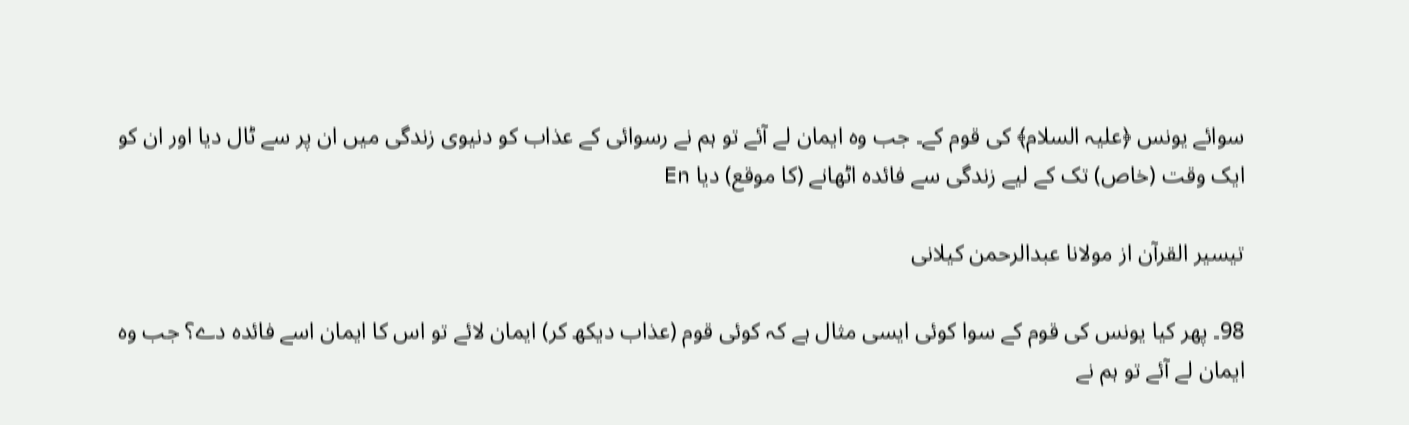سوائے یونس ﴿علیہ السلام﴾ کی قوم کے۔ جب وه ایمان لے آئے تو ہم نے رسوائی کے عذاب کو دنیوی زندگی میں ان پر سے ٹال دیا اور ان کو ایک وقت (خاص) تک کے لیے زندگی سے فائده اٹھانے (کا موقع) دیا En

تيسير القرآن از مولانا عبدالرحمن کیلانی

98۔ پھر کیا یونس کی قوم کے سوا کوئی ایسی مثال ہے کہ کوئی قوم (عذاب دیکھ کر) ایمان لائے تو اس کا ایمان اسے فائدہ دے؟ جب وہ ایمان لے آئے تو ہم نے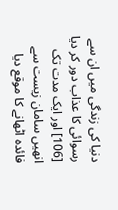دنیا کی زندگی میں ان سے رسوائی کا عذاب دور کر دیا [106] اور ایک مدت تک انھیں سامان زیست سے فائدہ اٹھانے کا موقع دیا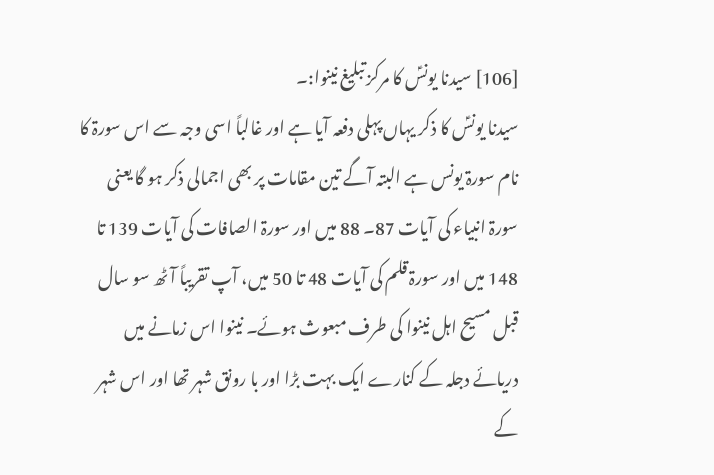[106] سیدنا یونسؑ کا مرکز تبلیغ نینوا:۔
سیدنا یونسؑ کا ذکر یہاں پہلی دفعہ آیا ہے اور غالباً اسی وجہ سے اس سورۃ کا نام سورۃ یونس ہے البتہ آگے تین مقامات پر بھی اجمالی ذکر ہو گا یعنی سورۃ انبیاء کی آیات 87۔ 88 میں اور سورۃ الصافات کی آیات 139 تا 148 میں اور سورۃ قلم کی آیات 48 تا 50 میں، آپ تقریباً آٹھ سو سال قبل مسیح اہل نینوا کی طرف مبعوث ہوئے۔ نینوا اس زمانے میں دریائے دجلہ کے کنارے ایک بہت بڑا اور با رونق شہر تھا اور اس شہر کے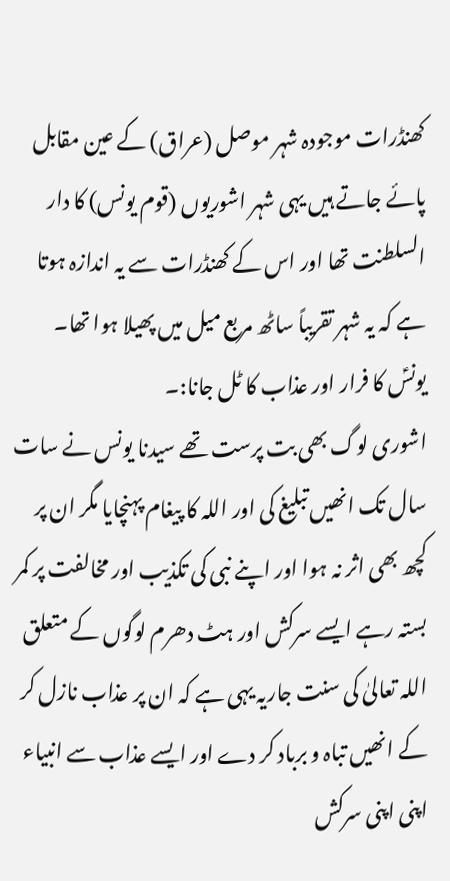کھنڈرات موجودہ شہر موصل (عراق) کے عین مقابل پائے جاتے ہیں یہی شہر اشوریوں (قوم یونس) کا دار السلطنت تھا اور اس کے کھنڈرات سے یہ اندازہ ہوتا ہے کہ یہ شہر تقریباً ساٹھ مربع میل میں پھیلا ہوا تھا۔
یونسؑ کا فرار اور عذاب کا ٹل جانا:۔
اشوری لوگ بھی بت پرست تھے سیدنا یونس نے سات سال تک انھیں تبلیغ کی اور اللہ کا پیغام پہنچایا مگر ان پر کچھ بھی اثر نہ ہوا اور اپنے نبی کی تکذیب اور مخالفت پر کمر بستہ رہے ایسے سرکش اور ہٹ دھرم لوگوں کے متعلق اللہ تعالیٰ کی سنت جاریہ یہی ہے کہ ان پر عذاب نازل کر کے انھیں تباہ و برباد کر دے اور ایسے عذاب سے انبیاء اپنی اپنی سرکش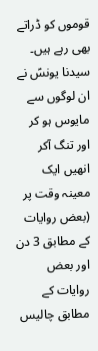قوموں کو ڈراتے بھی رہے ہیں۔ سیدنا یونسؑ نے ان لوگوں سے مایوس ہو کر اور تنگ آکر انھیں ایک معینہ وقت پر (بعض روایات کے مطابق 3 دن اور بعض روایات کے مطابق چالیس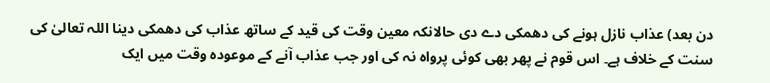دن بعد) عذاب نازل ہونے کی دھمکی دے دی حالانکہ معین وقت کی قید کے ساتھ عذاب کی دھمکی دینا اللہ تعالیٰ کی سنت کے خلاف ہے۔ اس قوم نے پھر بھی کوئی پرواہ نہ کی اور جب عذاب آنے کے موعودہ وقت میں ایک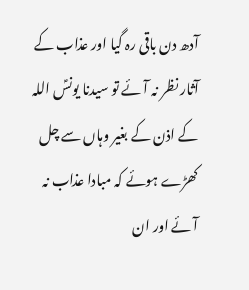آدھ دن باقی رہ گیا اور عذاب کے آثار نظر نہ آئے تو سیدنا یونسؑ اللہ کے اذن کے بغیر وہاں سے چل کھڑے ہوئے کہ مبادا عذاب نہ آئے اور ان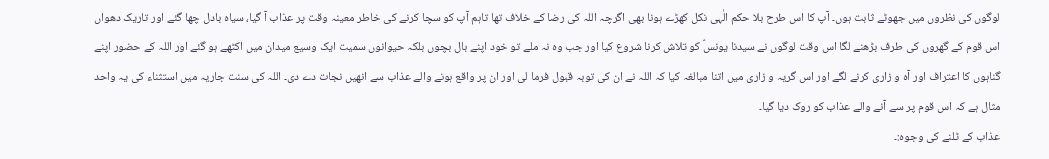لوگوں کی نظروں میں جھوٹے ثابت ہوں۔ آپ کا اس طرح بلا حکم الٰہی نکل کھڑے ہونا بھی اگرچہ اللہ کی رضا کے خلاف تھا تاہم آپ کو سچا کرنے کی خاطر معینہ وقت پر عذاب آ گیا، سیاہ بادل چھا گئے اور تاریک دھواں اس قوم کے گھروں کی طرف بڑھنے لگا اس وقت لوگوں نے سیدنا یونسؑ کو تلاش کرنا شروع کیا اور جب وہ نہ ملے تو خود اپنے بال بچوں بلکہ حیوانوں سمیت ایک وسیع میدان میں اکٹھے ہو گئے اور اللہ کے حضور اپنے گناہوں کا اعتراف اور آہ و زاری کرنے لگے اور اس گریہ و زاری میں اتنا مبالغہ کیا کہ اللہ نے ان کی توبہ قبول فرما لی اور ان پر واقع ہونے والے عذاب سے انھیں نجات دے دی۔ اللہ کی سنت جاریہ میں استثناء کی یہ واحد مثال ہے کہ اس قوم پر سے آنے والے عذاب کو روک دیا گیا۔
عذاب کے ٹلنے کی وجوہ:۔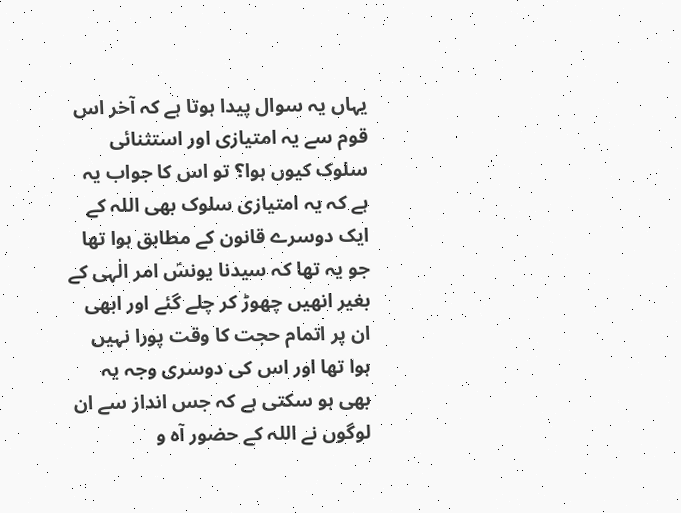یہاں یہ سوال پیدا ہوتا ہے کہ آخر اس قوم سے یہ امتیازی اور استثنائی سلوک کیوں ہوا؟ تو اس کا جواب یہ ہے کہ یہ امتیازی سلوک بھی اللہ کے ایک دوسرے قانون کے مطابق ہوا تھا جو یہ تھا کہ سیدنا یونسؑ امر الٰہی کے بغیر انھیں چھوڑ کر چلے گئے اور ابھی ان پر اتمام حجت کا وقت پورا نہیں ہوا تھا اور اس کی دوسری وجہ یہ بھی ہو سکتی ہے کہ جس انداز سے ان لوگوں نے اللہ کے حضور آہ و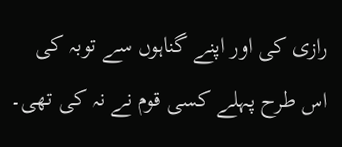رازی کی اور اپنے گناہوں سے توبہ کی اس طرح پہلے کسی قوم نے نہ کی تھی۔